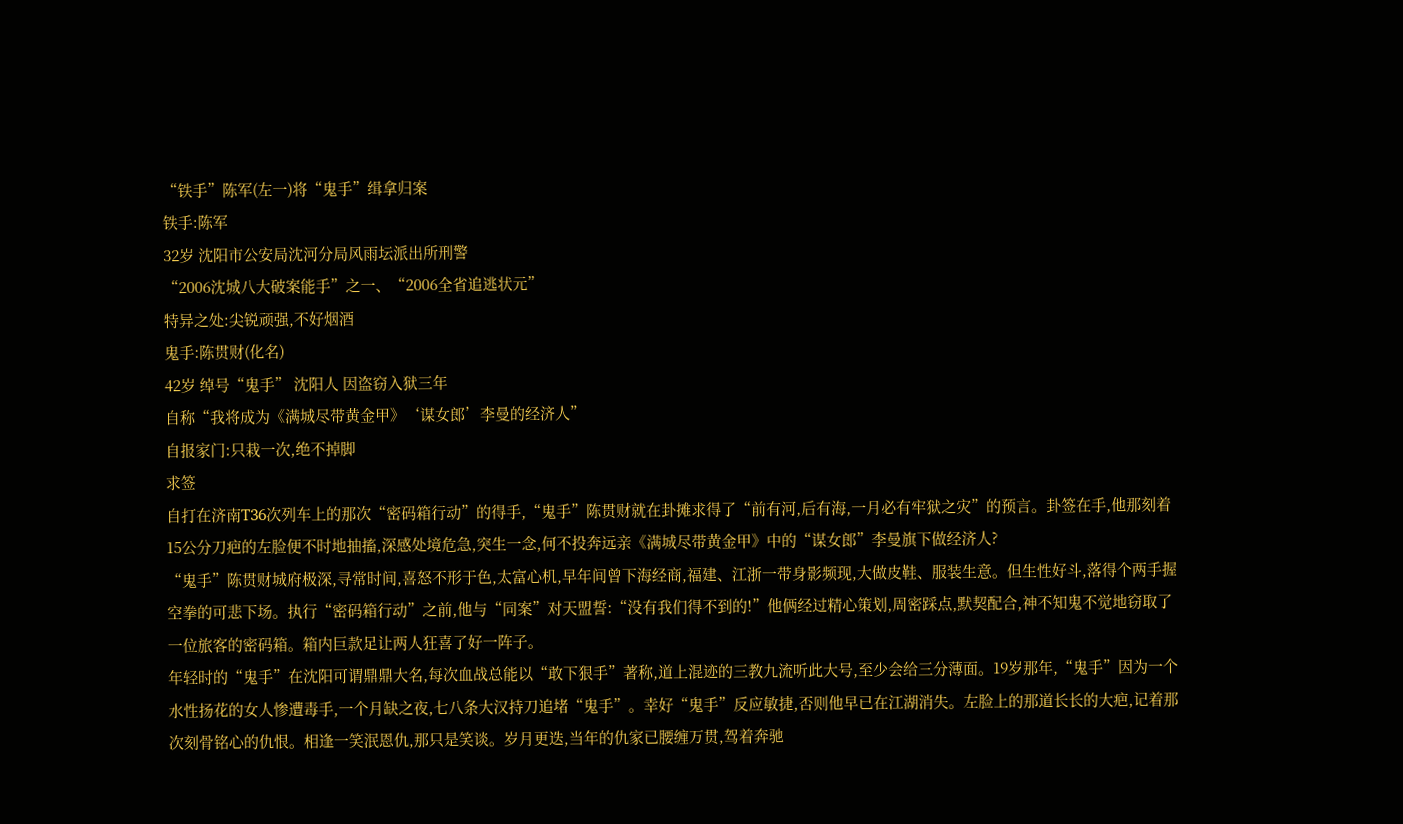“铁手”陈军(左一)将“鬼手”缉拿归案
铁手:陈军
32岁 沈阳市公安局沈河分局风雨坛派出所刑警
“2006沈城八大破案能手”之一、“2006全省追逃状元”
特异之处:尖锐顽强,不好烟酒
鬼手:陈贯财(化名)
42岁 绰号“鬼手” 沈阳人 因盗窃入狱三年
自称“我将成为《满城尽带黄金甲》‘谋女郎’李曼的经济人”
自报家门:只栽一次,绝不掉脚
求签
自打在济南T36次列车上的那次“密码箱行动”的得手,“鬼手”陈贯财就在卦摊求得了“前有河,后有海,一月必有牢狱之灾”的预言。卦签在手,他那刻着15公分刀疤的左脸便不时地抽搐,深感处境危急,突生一念,何不投奔远亲《满城尽带黄金甲》中的“谋女郎”李曼旗下做经济人?
“鬼手”陈贯财城府极深,寻常时间,喜怒不形于色,太富心机,早年间曾下海经商,福建、江浙一带身影频现,大做皮鞋、服装生意。但生性好斗,落得个两手握空拳的可悲下场。执行“密码箱行动”之前,他与“同案”对天盟誓:“没有我们得不到的!”他俩经过精心策划,周密踩点,默契配合,神不知鬼不觉地窃取了一位旅客的密码箱。箱内巨款足让两人狂喜了好一阵子。
年轻时的“鬼手”在沈阳可谓鼎鼎大名,每次血战总能以“敢下狠手”著称,道上混迹的三教九流听此大号,至少会给三分薄面。19岁那年,“鬼手”因为一个水性扬花的女人惨遭毒手,一个月缺之夜,七八条大汉持刀追堵“鬼手”。幸好“鬼手”反应敏捷,否则他早已在江湖消失。左脸上的那道长长的大疤,记着那次刻骨铭心的仇恨。相逢一笑泯恩仇,那只是笑谈。岁月更迭,当年的仇家已腰缠万贯,驾着奔驰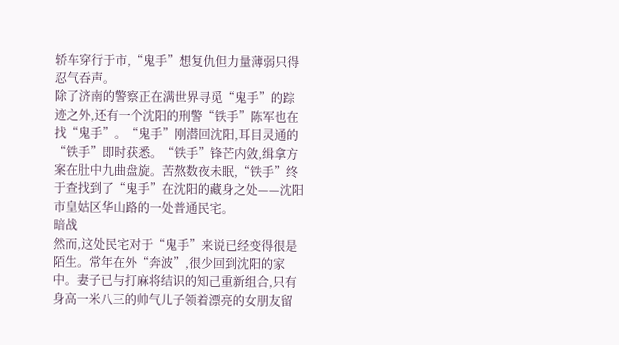轿车穿行于市,“鬼手”想复仇但力量薄弱只得忍气吞声。
除了济南的警察正在满世界寻觅“鬼手”的踪迹之外,还有一个沈阳的刑警“铁手”陈军也在找“鬼手”。“鬼手”刚潜回沈阳,耳目灵通的“铁手”即时获悉。“铁手”锋芒内敛,缉拿方案在肚中九曲盘旋。苦熬数夜未眠,“铁手”终于查找到了“鬼手”在沈阳的藏身之处——沈阳市皇姑区华山路的一处普通民宅。
暗战
然而,这处民宅对于“鬼手”来说已经变得很是陌生。常年在外“奔波”,很少回到沈阳的家中。妻子已与打麻将结识的知己重新组合,只有身高一米八三的帅气儿子领着漂亮的女朋友留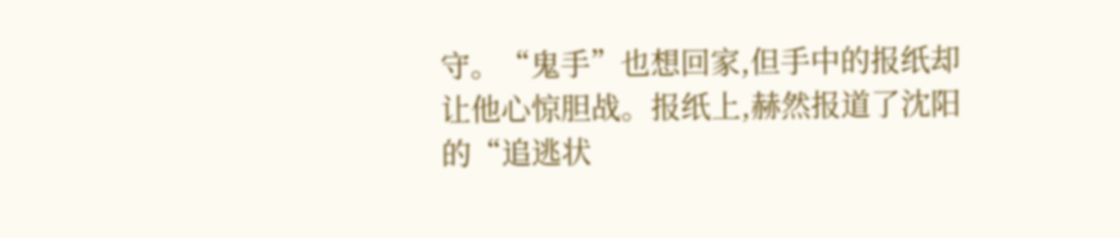守。“鬼手”也想回家,但手中的报纸却让他心惊胆战。报纸上,赫然报道了沈阳的“追逃状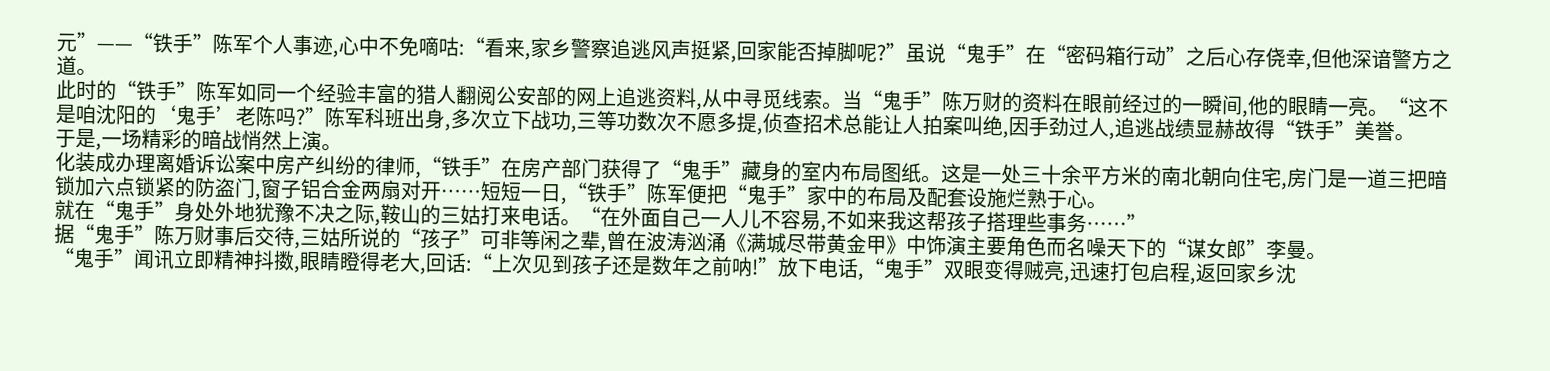元”——“铁手”陈军个人事迹,心中不免嘀咕:“看来,家乡警察追逃风声挺紧,回家能否掉脚呢?”虽说“鬼手”在“密码箱行动”之后心存侥幸,但他深谙警方之道。
此时的“铁手”陈军如同一个经验丰富的猎人翻阅公安部的网上追逃资料,从中寻觅线索。当“鬼手”陈万财的资料在眼前经过的一瞬间,他的眼睛一亮。“这不是咱沈阳的‘鬼手’老陈吗?”陈军科班出身,多次立下战功,三等功数次不愿多提,侦查招术总能让人拍案叫绝,因手劲过人,追逃战绩显赫故得“铁手”美誉。
于是,一场精彩的暗战悄然上演。
化装成办理离婚诉讼案中房产纠纷的律师,“铁手”在房产部门获得了“鬼手”藏身的室内布局图纸。这是一处三十余平方米的南北朝向住宅,房门是一道三把暗锁加六点锁紧的防盗门,窗子铝合金两扇对开……短短一日,“铁手”陈军便把“鬼手”家中的布局及配套设施烂熟于心。
就在“鬼手”身处外地犹豫不决之际,鞍山的三姑打来电话。“在外面自己一人儿不容易,不如来我这帮孩子搭理些事务……”
据“鬼手”陈万财事后交待,三姑所说的“孩子”可非等闲之辈,曾在波涛汹涌《满城尽带黄金甲》中饰演主要角色而名噪天下的“谋女郎”李曼。
“鬼手”闻讯立即精神抖擞,眼睛瞪得老大,回话:“上次见到孩子还是数年之前呐!”放下电话,“鬼手”双眼变得贼亮,迅速打包启程,返回家乡沈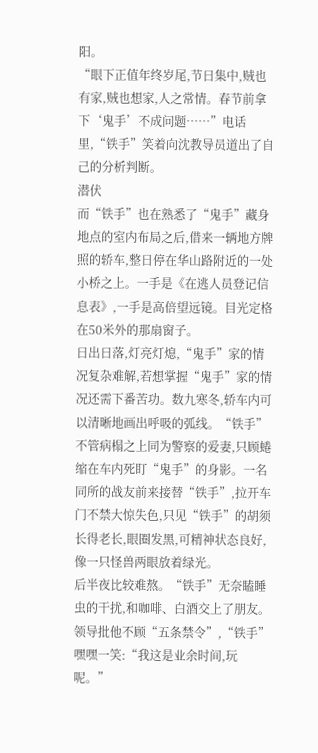阳。
“眼下正值年终岁尾,节日集中,贼也有家,贼也想家,人之常情。春节前拿下‘鬼手’不成问题……”电话里,“铁手”笑着向沈教导员道出了自己的分析判断。
潜伏
而“铁手”也在熟悉了“鬼手”藏身地点的室内布局之后,借来一辆地方牌照的轿车,整日停在华山路附近的一处小桥之上。一手是《在逃人员登记信息表》,一手是高倍望远镜。目光定格在50米外的那扇窗子。
日出日落,灯亮灯熄,“鬼手”家的情况复杂难解,若想掌握“鬼手”家的情况还需下番苦功。数九寒冬,轿车内可以清晰地画出呼吸的弧线。“铁手”不管病榻之上同为警察的爱妻,只顾蜷缩在车内死盯“鬼手”的身影。一名同所的战友前来接替“铁手”,拉开车门不禁大惊失色,只见“铁手”的胡须长得老长,眼圈发黑,可精神状态良好,像一只怪兽两眼放着绿光。
后半夜比较难熬。“铁手”无奈瞌睡虫的干扰,和咖啡、白酒交上了朋友。领导批他不顾“五条禁令”,“铁手”嘿嘿一笑:“我这是业余时间,玩呢。”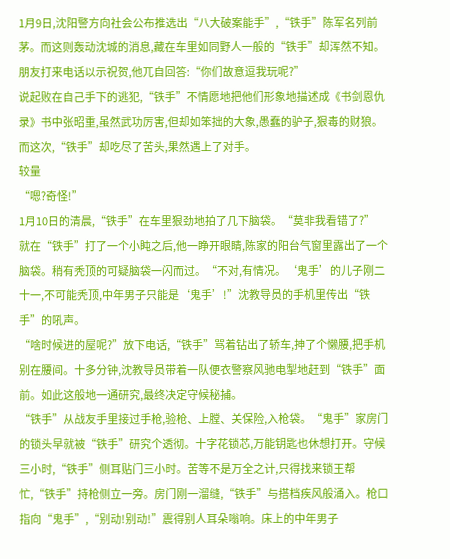1月9日,沈阳警方向社会公布推选出“八大破案能手”,“铁手”陈军名列前茅。而这则轰动沈城的消息,藏在车里如同野人一般的“铁手”却浑然不知。朋友打来电话以示祝贺,他兀自回答:“你们故意逗我玩呢?”
说起败在自己手下的逃犯,“铁手”不情愿地把他们形象地描述成《书剑恩仇录》书中张昭重,虽然武功厉害,但却如笨拙的大象,愚蠢的驴子,狠毒的财狼。而这次,“铁手”却吃尽了苦头,果然遇上了对手。
较量
“嗯?奇怪!”
1月10日的清晨,“铁手”在车里狠劲地拍了几下脑袋。“莫非我看错了?”
就在“铁手”打了一个小盹之后,他一睁开眼睛,陈家的阳台气窗里露出了一个脑袋。稍有秃顶的可疑脑袋一闪而过。“不对,有情况。‘鬼手’的儿子刚二十一,不可能秃顶,中年男子只能是‘鬼手’!”沈教导员的手机里传出“铁手”的吼声。
“啥时候进的屋呢?”放下电话,“铁手”骂着钻出了轿车,抻了个懒腰,把手机别在腰间。十多分钟,沈教导员带着一队便衣警察风驰电掣地赶到“铁手”面前。如此这般地一通研究,最终决定守候秘捕。
“铁手”从战友手里接过手枪,验枪、上膛、关保险,入枪袋。“鬼手”家房门的锁头早就被“铁手”研究个透彻。十字花锁芯,万能钥匙也休想打开。守候三小时,“铁手”侧耳贴门三小时。苦等不是万全之计,只得找来锁王帮忙,“铁手”持枪侧立一旁。房门刚一溜缝,“铁手”与搭档疾风般涌入。枪口指向“鬼手”,“别动!别动!”震得别人耳朵嗡响。床上的中年男子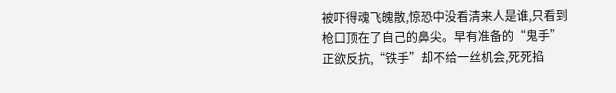被吓得魂飞魄散,惊恐中没看清来人是谁,只看到枪口顶在了自己的鼻尖。早有准备的“鬼手”正欲反抗,“铁手”却不给一丝机会,死死掐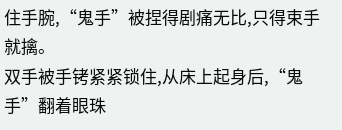住手腕,“鬼手”被捏得剧痛无比,只得束手就擒。
双手被手铐紧紧锁住,从床上起身后,“鬼手”翻着眼珠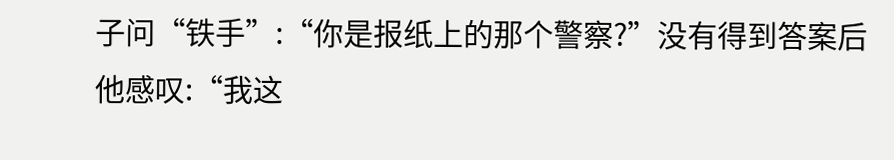子问“铁手”:“你是报纸上的那个警察?”没有得到答案后他感叹:“我这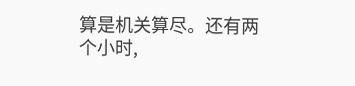算是机关算尽。还有两个小时,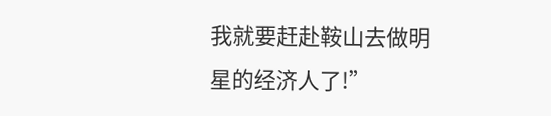我就要赶赴鞍山去做明星的经济人了!”